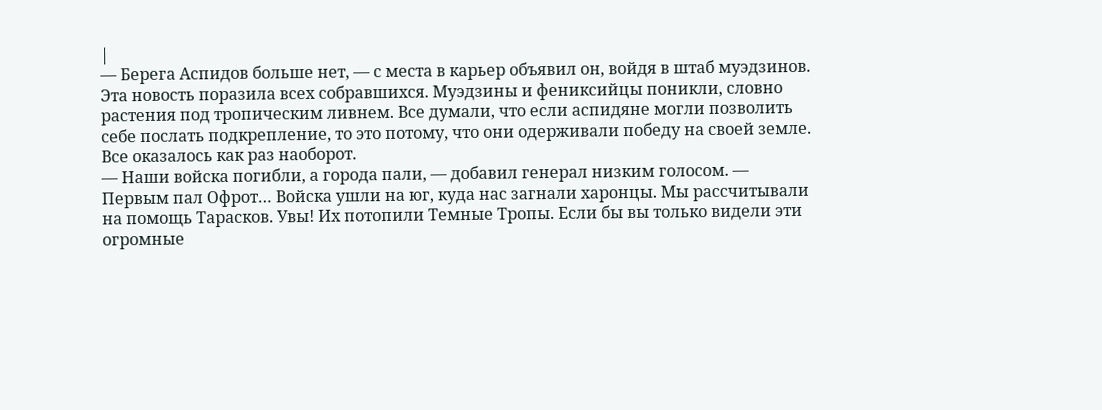|
— Берега Аспидов больше нет, — с места в карьер объявил он, войдя в штаб муэдзинов.
Эта новость поразила всех собравшихся. Муэдзины и фениксийцы поникли, словно растения под тропическим ливнем. Все думали, что если аспидяне могли позволить себе послать подкрепление, то это потому, что они одерживали победу на своей земле. Все оказалось как раз наоборот.
— Наши войска погибли, а города пали, — добавил генерал низким голосом. — Первым пал Офрот… Войска ушли на юг, куда нас загнали харонцы. Мы рассчитывали на помощь Тарасков. Увы! Их потопили Темные Тропы. Если бы вы только видели эти огромные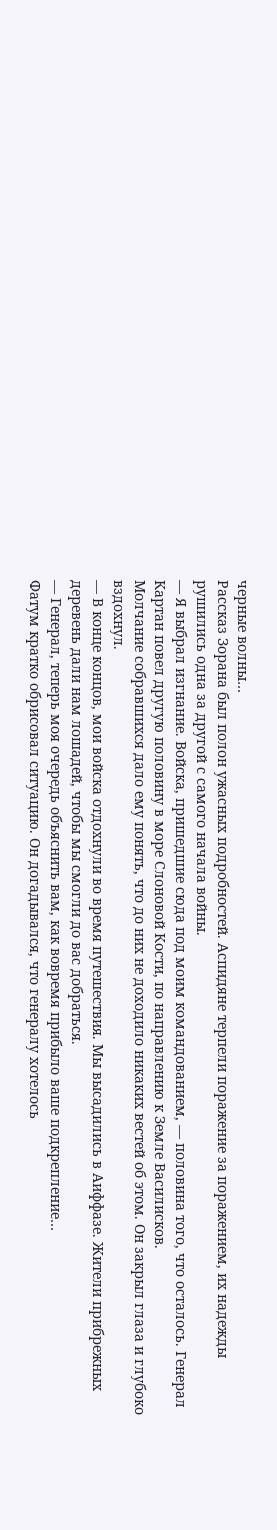черные волны…
Рассказ Зорана был полон ужасных подробностей. Аспидяне терпели поражение за поражением, их надежды рушились одна за другой с самого начала войны.
— Я выбрал изгнание. Войска, пришедшие сюда под моим командованием, — половина того, что осталось. Генерал Картан повел другую половину в море Слоновой Кости, по направлению к Земле Василисков.
Молчание собравшихся дало ему понять, что до них не доходило никаких вестей об этом. Он закрыл глаза и глубоко вздохнул.
— В конце концов, мои войска отдохнули во время путешествия. Мы высадились в Аиффазе. Жители прибрежных деревень дали нам лошадей, чтобы мы смогли до вас добраться.
— Генерал, теперь моя очередь объяснить вам, как вовремя прибыло ваше подкрепление…
Фатум кратко обрисовал ситуацию. Он догадывался, что генералу хотелось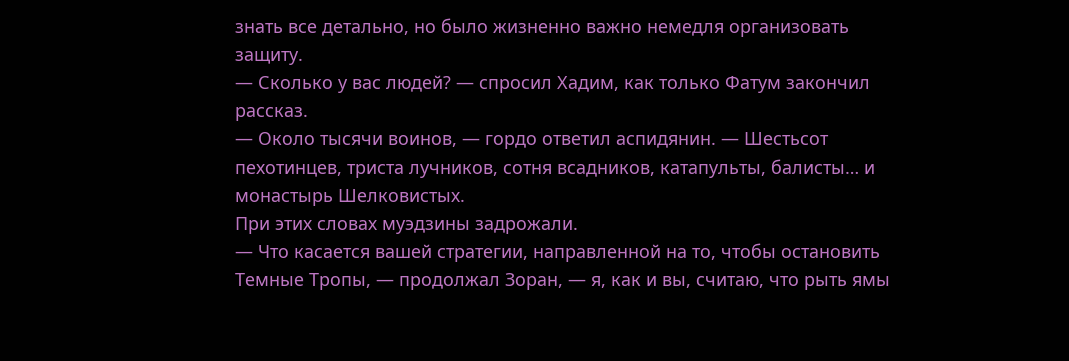знать все детально, но было жизненно важно немедля организовать защиту.
— Сколько у вас людей? — спросил Хадим, как только Фатум закончил рассказ.
— Около тысячи воинов, — гордо ответил аспидянин. — Шестьсот пехотинцев, триста лучников, сотня всадников, катапульты, балисты… и монастырь Шелковистых.
При этих словах муэдзины задрожали.
— Что касается вашей стратегии, направленной на то, чтобы остановить Темные Тропы, — продолжал Зоран, — я, как и вы, считаю, что рыть ямы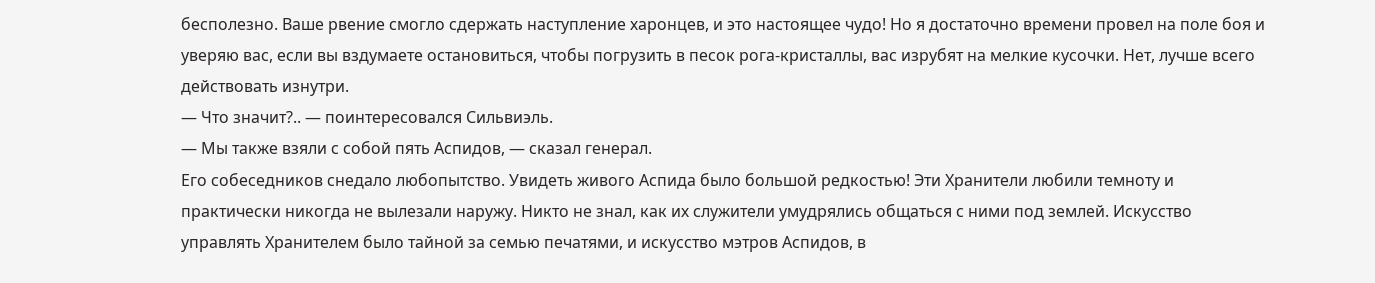бесполезно. Ваше рвение смогло сдержать наступление харонцев, и это настоящее чудо! Но я достаточно времени провел на поле боя и уверяю вас, если вы вздумаете остановиться, чтобы погрузить в песок рога-кристаллы, вас изрубят на мелкие кусочки. Нет, лучше всего действовать изнутри.
— Что значит?.. — поинтересовался Сильвиэль.
— Мы также взяли с собой пять Аспидов, — сказал генерал.
Его собеседников снедало любопытство. Увидеть живого Аспида было большой редкостью! Эти Хранители любили темноту и практически никогда не вылезали наружу. Никто не знал, как их служители умудрялись общаться с ними под землей. Искусство управлять Хранителем было тайной за семью печатями, и искусство мэтров Аспидов, в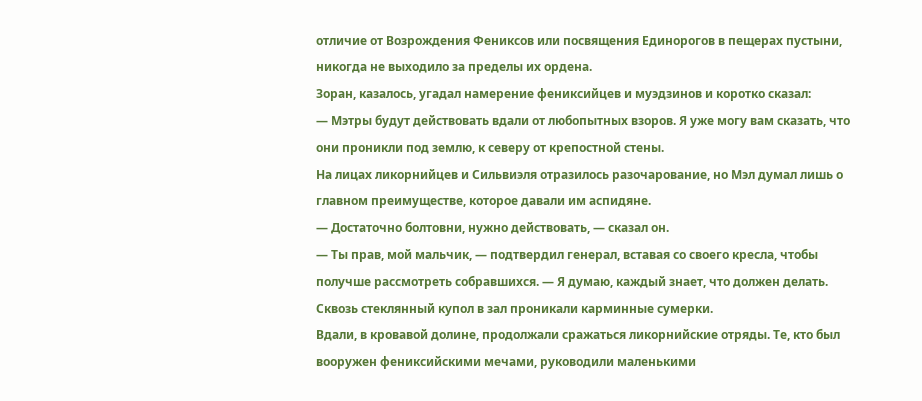отличие от Возрождения Фениксов или посвящения Единорогов в пещерах пустыни, никогда не выходило за пределы их ордена.
Зоран, казалось, угадал намерение фениксийцев и муэдзинов и коротко сказал:
— Мэтры будут действовать вдали от любопытных взоров. Я уже могу вам сказать, что они проникли под землю, к северу от крепостной стены.
На лицах ликорнийцев и Сильвиэля отразилось разочарование, но Мэл думал лишь о главном преимуществе, которое давали им аспидяне.
— Достаточно болтовни, нужно действовать, — сказал он.
— Ты прав, мой мальчик, — подтвердил генерал, вставая со своего кресла, чтобы получше рассмотреть собравшихся. — Я думаю, каждый знает, что должен делать.
Сквозь стеклянный купол в зал проникали карминные сумерки.
Вдали, в кровавой долине, продолжали сражаться ликорнийские отряды. Те, кто был вооружен фениксийскими мечами, руководили маленькими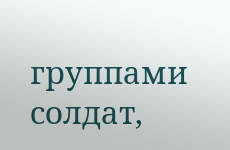группами солдат,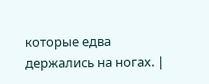которые едва держались на ногах. |